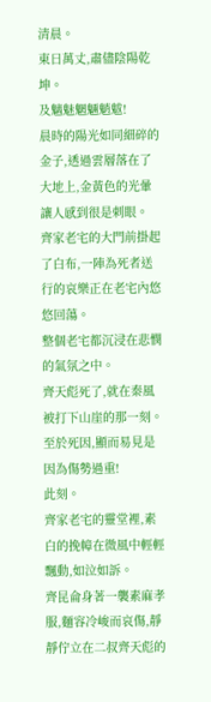清晨。
東日萬丈,肅儘陰陽乾坤。
及魑魅魍魎魈魃!
晨時的陽光如同細碎的金子,透過雲層落在了大地上,金黃色的光暈讓人感到很是刺眼。
齊家老宅的大門前掛起了白布,一陣為死者送行的哀樂正在老宅內悠悠回蕩。
整個老宅都沉浸在悲憫的氣氛之中。
齊天彪死了,就在秦風被打下山崖的那一刻。
至於死因,顯而易見是因為傷勢過重!
此刻。
齊家老宅的靈堂裡,素白的挽幛在微風中輕輕飄動,如泣如訴。
齊昆侖身著一襲素麻孝服,麵容冷峻而哀傷,靜靜佇立在二叔齊天彪的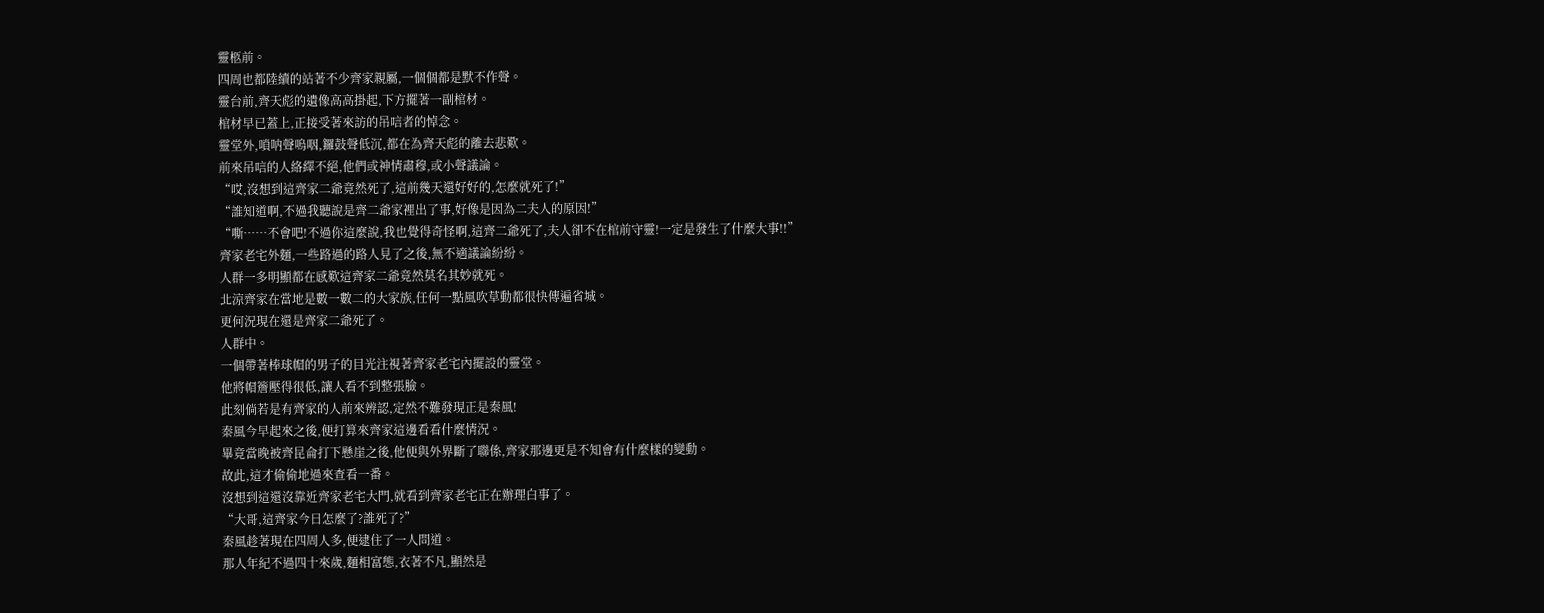靈柩前。
四周也都陸續的站著不少齊家親屬,一個個都是默不作聲。
靈台前,齊天彪的遺像高高掛起,下方擺著一副棺材。
棺材早已蓋上,正接受著來訪的吊唁者的悼念。
靈堂外,嗩呐聲嗚咽,鑼鼓聲低沉,都在為齊天彪的離去悲歎。
前來吊唁的人絡繹不絕,他們或神情肅穆,或小聲議論。
“哎,沒想到這齊家二爺竟然死了,這前幾天還好好的,怎麼就死了!”
“誰知道啊,不過我聽說是齊二爺家裡出了事,好像是因為二夫人的原因!”
“嘶……不會吧!不過你這麼說,我也覺得奇怪啊,這齊二爺死了,夫人卻不在棺前守靈!一定是發生了什麼大事!!”
齊家老宅外麵,一些路過的路人見了之後,無不適議論紛紛。
人群一多明顯都在感歎這齊家二爺竟然莫名其妙就死。
北涼齊家在當地是數一數二的大家族,任何一點風吹草動都很快傳遍省城。
更何況現在還是齊家二爺死了。
人群中。
一個帶著棒球帽的男子的目光注視著齊家老宅內擺設的靈堂。
他將帽簷壓得很低,讓人看不到整張臉。
此刻倘若是有齊家的人前來辨認,定然不難發現正是秦風!
秦風今早起來之後,便打算來齊家這邊看看什麼情況。
畢竟當晚被齊昆侖打下懸崖之後,他便與外界斷了聯係,齊家那邊更是不知會有什麼樣的變動。
故此,這才偷偷地過來查看一番。
沒想到這還沒靠近齊家老宅大門,就看到齊家老宅正在辦理白事了。
“大哥,這齊家今日怎麼了?誰死了?”
秦風趁著現在四周人多,便逮住了一人問道。
那人年紀不過四十來歲,麵相富態,衣著不凡,顯然是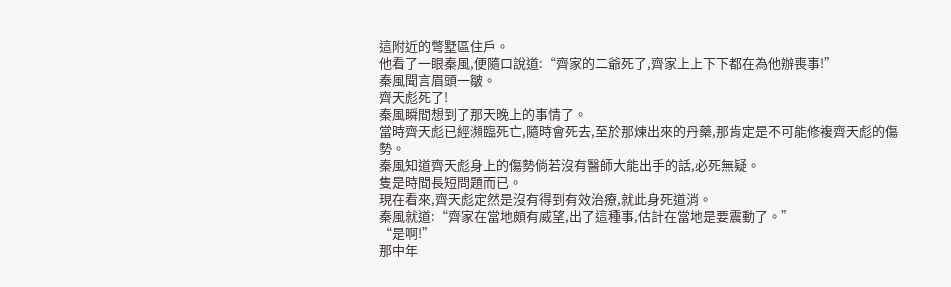這附近的彆墅區住戶。
他看了一眼秦風,便隨口說道:“齊家的二爺死了,齊家上上下下都在為他辦喪事!”
秦風聞言眉頭一皺。
齊天彪死了!
秦風瞬間想到了那天晚上的事情了。
當時齊天彪已經瀕臨死亡,隨時會死去,至於那煉出來的丹藥,那肯定是不可能修複齊天彪的傷勢。
秦風知道齊天彪身上的傷勢倘若沒有醫師大能出手的話,必死無疑。
隻是時間長短問題而已。
現在看來,齊天彪定然是沒有得到有效治療,就此身死道消。
秦風就道:“齊家在當地頗有威望,出了這種事,估計在當地是要震動了。”
“是啊!”
那中年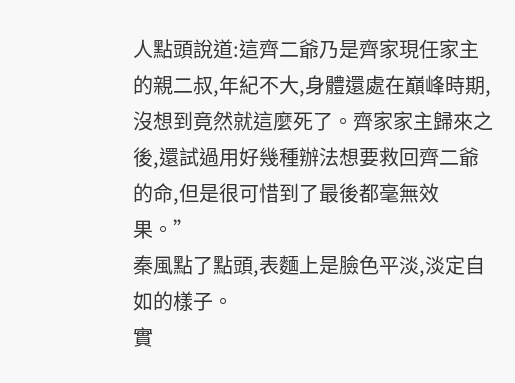人點頭說道:這齊二爺乃是齊家現任家主的親二叔,年紀不大,身體還處在巔峰時期,沒想到竟然就這麼死了。齊家家主歸來之後,還試過用好幾種辦法想要救回齊二爺的命,但是很可惜到了最後都毫無效果。”
秦風點了點頭,表麵上是臉色平淡,淡定自如的樣子。
實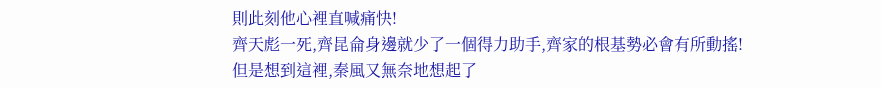則此刻他心裡直喊痛快!
齊天彪一死,齊昆侖身邊就少了一個得力助手,齊家的根基勢必會有所動搖!
但是想到這裡,秦風又無奈地想起了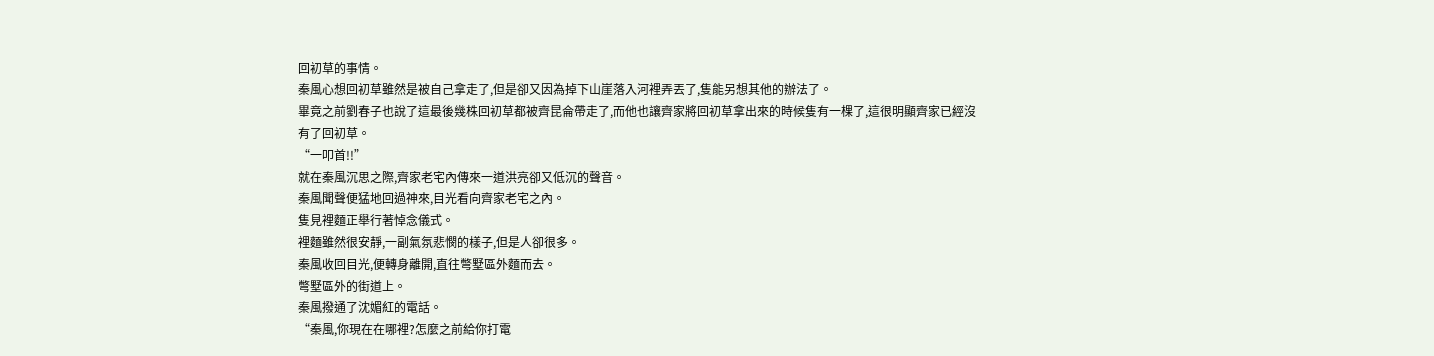回初草的事情。
秦風心想回初草雖然是被自己拿走了,但是卻又因為掉下山崖落入河裡弄丟了,隻能另想其他的辦法了。
畢竟之前劉春子也說了這最後幾株回初草都被齊昆侖帶走了,而他也讓齊家將回初草拿出來的時候隻有一棵了,這很明顯齊家已經沒有了回初草。
“一叩首!!”
就在秦風沉思之際,齊家老宅內傳來一道洪亮卻又低沉的聲音。
秦風聞聲便猛地回過神來,目光看向齊家老宅之內。
隻見裡麵正舉行著悼念儀式。
裡麵雖然很安靜,一副氣氛悲憫的樣子,但是人卻很多。
秦風收回目光,便轉身離開,直往彆墅區外麵而去。
彆墅區外的街道上。
秦風撥通了沈媚紅的電話。
“秦風,你現在在哪裡?怎麼之前給你打電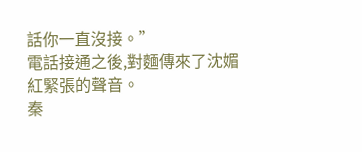話你一直沒接。”
電話接通之後,對麵傳來了沈媚紅緊張的聲音。
秦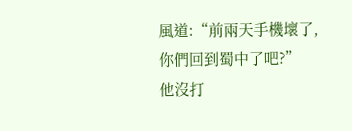風道:“前兩天手機壞了,你們回到蜀中了吧?”
他沒打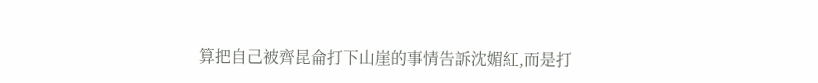算把自己被齊昆侖打下山崖的事情告訴沈媚紅,而是打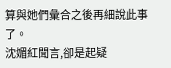算與她們彙合之後再細說此事了。
沈媚紅聞言,卻是起疑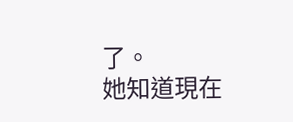了。
她知道現在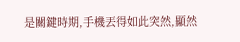是關鍵時期,手機丟得如此突然,顯然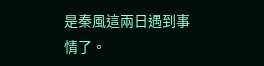是秦風這兩日遇到事情了。